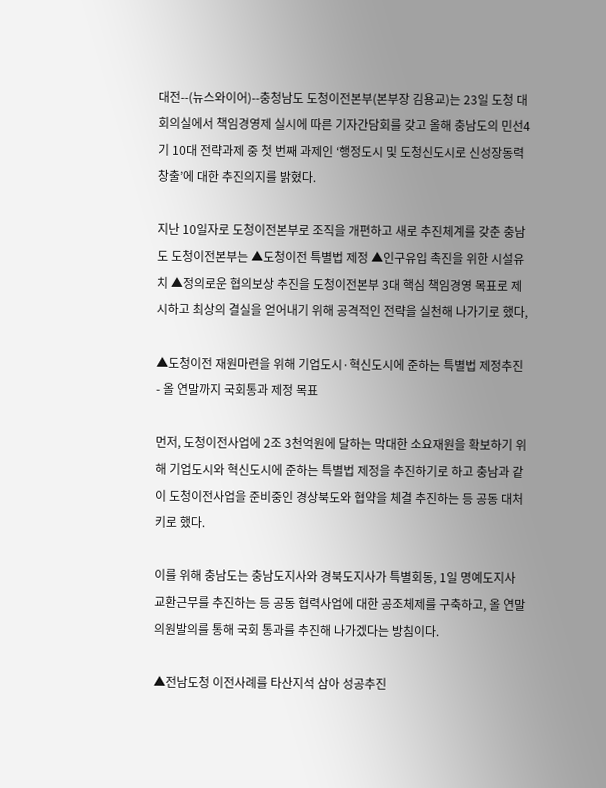대전--(뉴스와이어)--충청남도 도청이전본부(본부장 김용교)는 23일 도청 대회의실에서 책임경영제 실시에 따른 기자간담회를 갖고 올해 충남도의 민선4기 10대 전략과제 중 첫 번째 과제인 ‘행정도시 및 도청신도시로 신성장동력 창출’에 대한 추진의지를 밝혔다.

지난 10일자로 도청이전본부로 조직을 개편하고 새로 추진체계를 갖춘 충남도 도청이전본부는 ▲도청이전 특별법 제정 ▲인구유입 촉진을 위한 시설유치 ▲정의로운 협의보상 추진을 도청이전본부 3대 핵심 책임경영 목표로 제시하고 최상의 결실을 얻어내기 위해 공격적인 전략을 실천해 나가기로 했다,

▲도청이전 재원마련을 위해 기업도시·혁신도시에 준하는 특별법 제정추진 - 올 연말까지 국회통과 제정 목표

먼저, 도청이전사업에 2조 3천억원에 달하는 막대한 소요재원을 확보하기 위해 기업도시와 혁신도시에 준하는 특별법 제정을 추진하기로 하고 충남과 같이 도청이전사업을 준비중인 경상북도와 협약을 체결 추진하는 등 공동 대처키로 했다.

이를 위해 충남도는 충남도지사와 경북도지사가 특별회동, 1일 명예도지사 교환근무를 추진하는 등 공동 협력사업에 대한 공조체제를 구축하고, 올 연말 의원발의를 통해 국회 통과를 추진해 나가겠다는 방침이다.

▲전남도청 이전사례를 타산지석 삼아 성공추진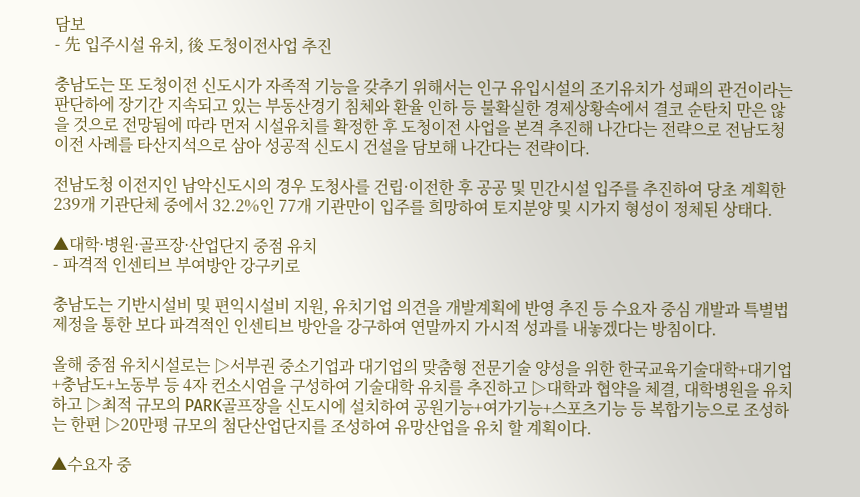담보
- 先 입주시설 유치, 後 도청이전사업 추진

충남도는 또 도청이전 신도시가 자족적 기능을 갖추기 위해서는 인구 유입시설의 조기유치가 성패의 관건이라는 판단하에 장기간 지속되고 있는 부동산경기 침체와 환율 인하 등 불확실한 경제상황속에서 결코 순탄치 만은 않을 것으로 전망됨에 따라 먼저 시설유치를 확정한 후 도청이전 사업을 본격 추진해 나간다는 전략으로 전남도청 이전 사례를 타산지석으로 삼아 성공적 신도시 건설을 담보해 나간다는 전략이다.

전남도청 이전지인 남악신도시의 경우 도청사를 건립·이전한 후 공공 및 민간시설 입주를 추진하여 당초 계획한 239개 기관단체 중에서 32.2%인 77개 기관만이 입주를 희망하여 토지분양 및 시가지 형성이 정체된 상태다.

▲대학·병원·골프장·산업단지 중점 유치
- 파격적 인센티브 부여방안 강구키로

충남도는 기반시설비 및 편익시설비 지원, 유치기업 의견을 개발계획에 반영 추진 등 수요자 중심 개발과 특별법 제정을 통한 보다 파격적인 인센티브 방안을 강구하여 연말까지 가시적 성과를 내놓겠다는 방침이다.

올해 중점 유치시설로는 ▷서부권 중소기업과 대기업의 맞춤형 전문기술 양성을 위한 한국교육기술대학+대기업+충남도+노동부 등 4자 컨소시엄을 구성하여 기술대학 유치를 추진하고 ▷대학과 협약을 체결, 대학병원을 유치하고 ▷최적 규모의 PARK골프장을 신도시에 설치하여 공원기능+여가기능+스포츠기능 등 복합기능으로 조성하는 한편 ▷20만평 규모의 첨단산업단지를 조성하여 유망산업을 유치 할 계획이다.

▲수요자 중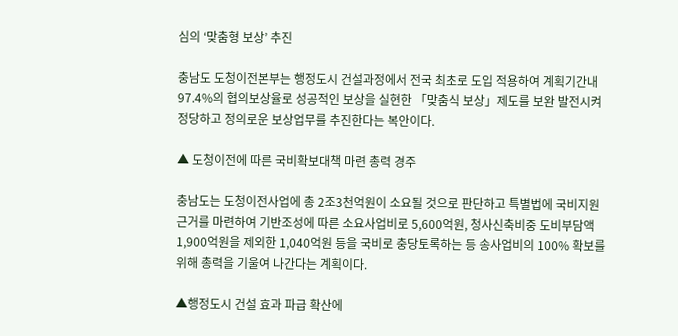심의 ‘맞춤형 보상’ 추진

충남도 도청이전본부는 행정도시 건설과정에서 전국 최초로 도입 적용하여 계획기간내 97.4%의 협의보상율로 성공적인 보상을 실현한 「맞춤식 보상」제도를 보완 발전시켜 정당하고 정의로운 보상업무를 추진한다는 복안이다.

▲ 도청이전에 따른 국비확보대책 마련 총력 경주

충남도는 도청이전사업에 총 2조3천억원이 소요될 것으로 판단하고 특별법에 국비지원근거를 마련하여 기반조성에 따른 소요사업비로 5,600억원, 청사신축비중 도비부담액 1,900억원을 제외한 1,040억원 등을 국비로 충당토록하는 등 송사업비의 100% 확보를 위해 총력을 기울여 나간다는 계획이다.

▲행정도시 건설 효과 파급 확산에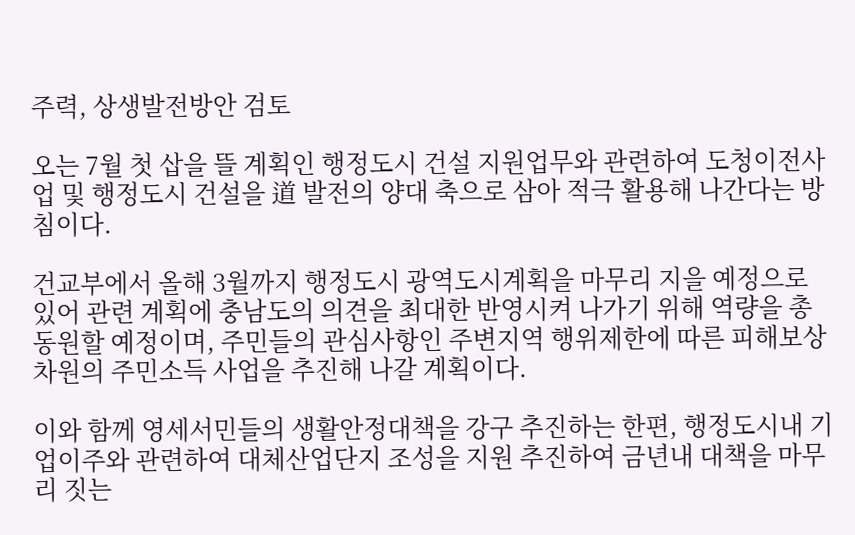주력, 상생발전방안 검토

오는 7월 첫 삽을 뜰 계획인 행정도시 건설 지원업무와 관련하여 도청이전사업 및 행정도시 건설을 道 발전의 양대 축으로 삼아 적극 활용해 나간다는 방침이다.

건교부에서 올해 3월까지 행정도시 광역도시계획을 마무리 지을 예정으로 있어 관련 계획에 충남도의 의견을 최대한 반영시켜 나가기 위해 역량을 총 동원할 예정이며, 주민들의 관심사항인 주변지역 행위제한에 따른 피해보상차원의 주민소득 사업을 추진해 나갈 계획이다.

이와 함께 영세서민들의 생활안정대책을 강구 추진하는 한편, 행정도시내 기업이주와 관련하여 대체산업단지 조성을 지원 추진하여 금년내 대책을 마무리 짓는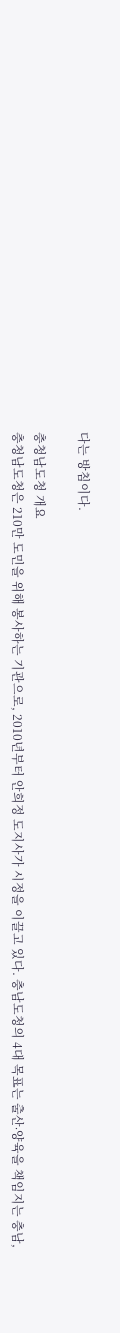다는 방침이다.

충청남도청 개요
충청남도청은 210만 도민을 위해 봉사하는 기관으로, 2010년부터 안희정 도지사가 시정을 이끌고 있다. 충남도청의 4대 목표는 출산∙양육을 책임지는 충남,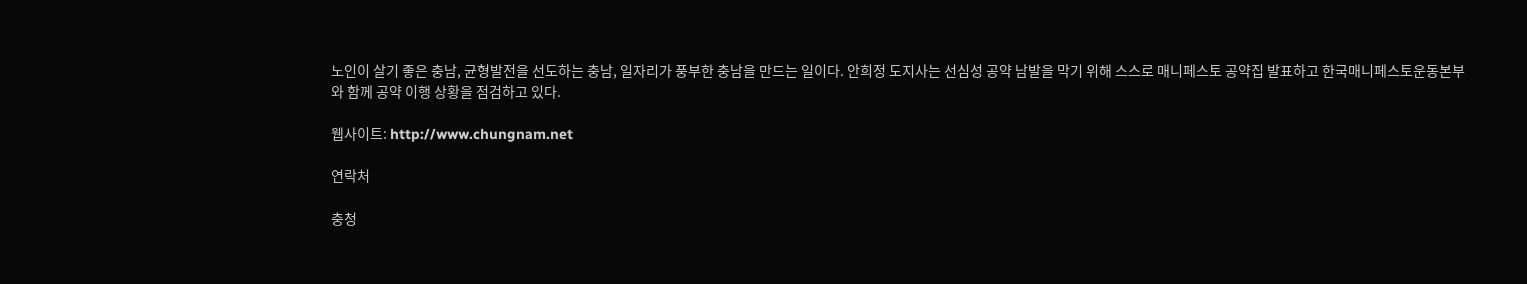노인이 살기 좋은 충남, 균형발전을 선도하는 충남, 일자리가 풍부한 충남을 만드는 일이다. 안희정 도지사는 선심성 공약 남발을 막기 위해 스스로 매니페스토 공약집 발표하고 한국매니페스토운동본부와 함께 공약 이행 상황을 점검하고 있다.

웹사이트: http://www.chungnam.net

연락처

충청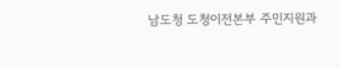남도청 도청이전본부 주민지원과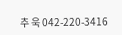추 욱 042-220-3416